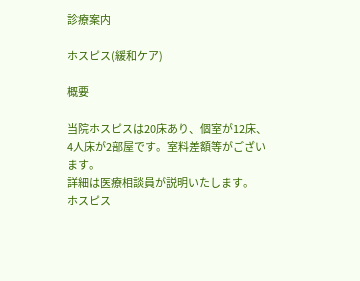診療案内

ホスピス(緩和ケア)

概要

当院ホスピスは20床あり、個室が12床、4人床が2部屋です。室料差額等がございます。
詳細は医療相談員が説明いたします。
ホスピス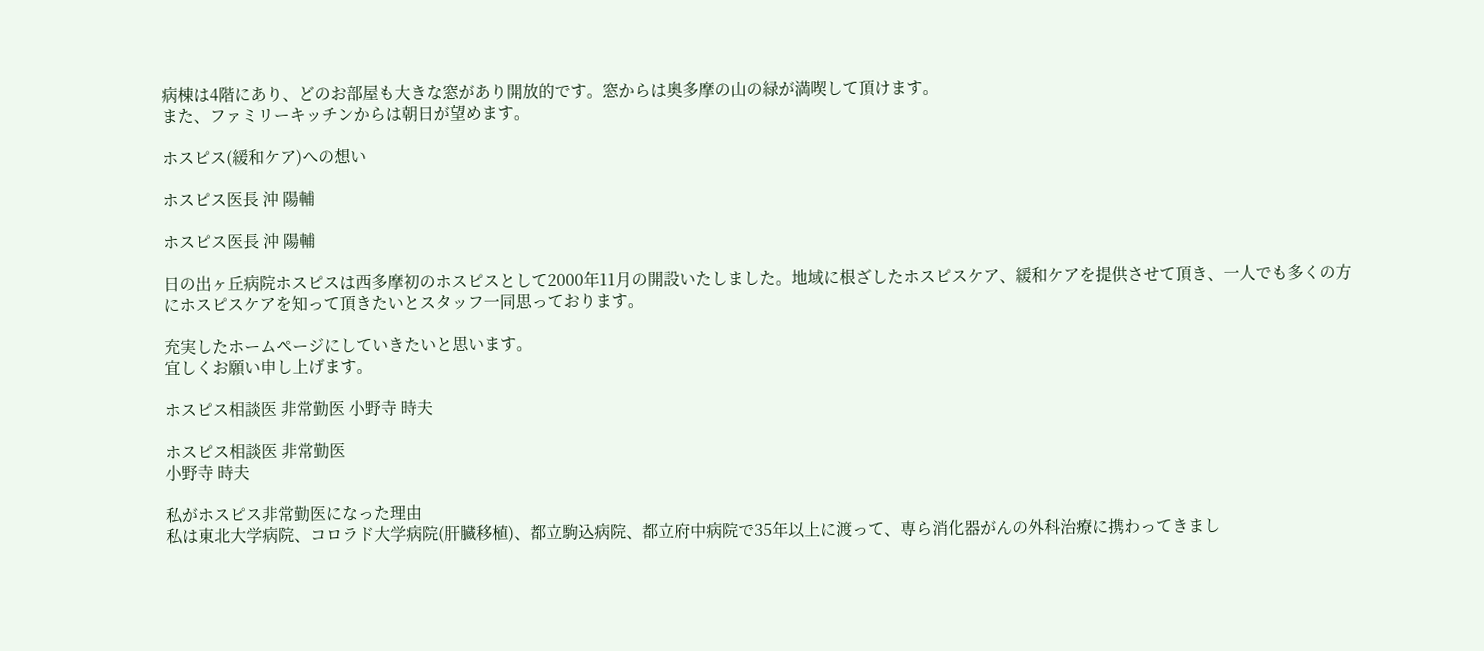病棟は4階にあり、どのお部屋も大きな窓があり開放的です。窓からは奥多摩の山の緑が満喫して頂けます。
また、ファミリーキッチンからは朝日が望めます。

ホスピス(緩和ケア)への想い

ホスピス医長 沖 陽輔

ホスピス医長 沖 陽輔

日の出ヶ丘病院ホスピスは西多摩初のホスピスとして2000年11月の開設いたしました。地域に根ざしたホスピスケア、緩和ケアを提供させて頂き、一人でも多くの方にホスピスケアを知って頂きたいとスタッフ一同思っております。

充実したホームページにしていきたいと思います。
宜しくお願い申し上げます。

ホスピス相談医 非常勤医 小野寺 時夫

ホスピス相談医 非常勤医
小野寺 時夫

私がホスピス非常勤医になった理由
私は東北大学病院、コロラド大学病院(肝臓移植)、都立駒込病院、都立府中病院で35年以上に渡って、専ら消化器がんの外科治療に携わってきまし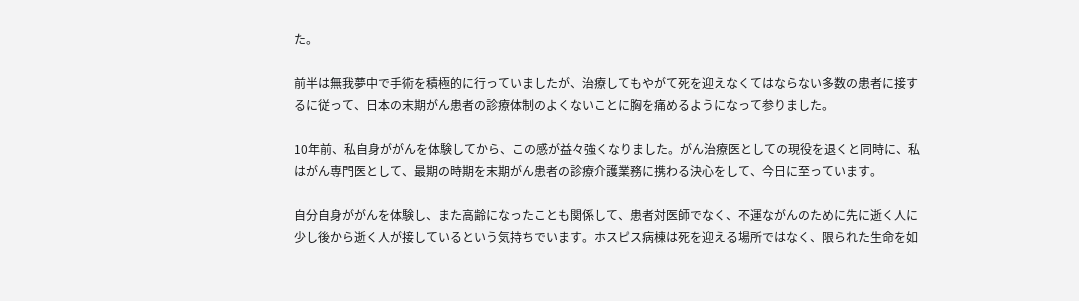た。

前半は無我夢中で手術を積極的に行っていましたが、治療してもやがて死を迎えなくてはならない多数の患者に接するに従って、日本の末期がん患者の診療体制のよくないことに胸を痛めるようになって参りました。

10年前、私自身ががんを体験してから、この感が益々強くなりました。がん治療医としての現役を退くと同時に、私はがん専門医として、最期の時期を末期がん患者の診療介護業務に携わる決心をして、今日に至っています。

自分自身ががんを体験し、また高齢になったことも関係して、患者対医師でなく、不運ながんのために先に逝く人に少し後から逝く人が接しているという気持ちでいます。ホスピス病棟は死を迎える場所ではなく、限られた生命を如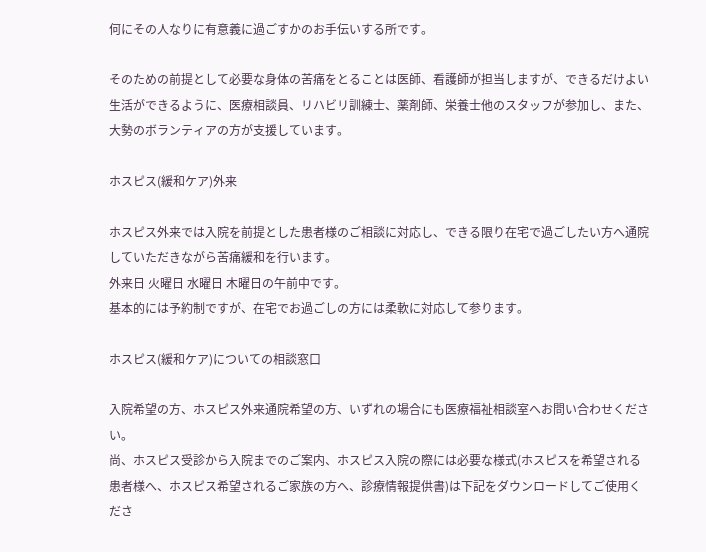何にその人なりに有意義に過ごすかのお手伝いする所です。

そのための前提として必要な身体の苦痛をとることは医師、看護師が担当しますが、できるだけよい生活ができるように、医療相談員、リハビリ訓練士、薬剤師、栄養士他のスタッフが参加し、また、大勢のボランティアの方が支援しています。

ホスピス(緩和ケア)外来

ホスピス外来では入院を前提とした患者様のご相談に対応し、できる限り在宅で過ごしたい方へ通院していただきながら苦痛緩和を行います。
外来日 火曜日 水曜日 木曜日の午前中です。
基本的には予約制ですが、在宅でお過ごしの方には柔軟に対応して参ります。

ホスピス(緩和ケア)についての相談窓口

入院希望の方、ホスピス外来通院希望の方、いずれの場合にも医療福祉相談室へお問い合わせください。
尚、ホスピス受診から入院までのご案内、ホスピス入院の際には必要な様式(ホスピスを希望される患者様へ、ホスピス希望されるご家族の方へ、診療情報提供書)は下記をダウンロードしてご使用くださ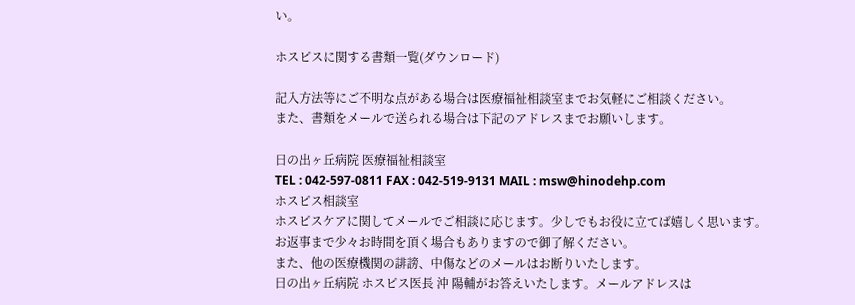い。

ホスピスに関する書類一覧(ダウンロード)

記入方法等にご不明な点がある場合は医療福祉相談室までお気軽にご相談ください。
また、書類をメールで送られる場合は下記のアドレスまでお願いします。

日の出ヶ丘病院 医療福祉相談室
TEL : 042-597-0811 FAX : 042-519-9131 MAIL : msw@hinodehp.com
ホスピス相談室
ホスピスケアに関してメールでご相談に応じます。少しでもお役に立てば嬉しく思います。
お返事まで少々お時間を頂く場合もありますので御了解ください。
また、他の医療機関の誹謗、中傷などのメールはお断りいたします。
日の出ヶ丘病院 ホスピス医長 沖 陽輔がお答えいたします。メールアドレスは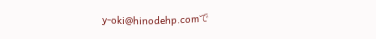y-oki@hinodehp.comで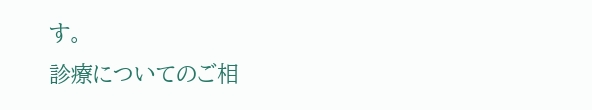す。
診療についてのご相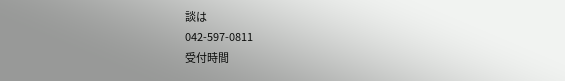談は
042-597-0811
受付時間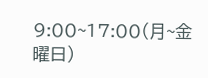9:00~17:00(月~金曜日)